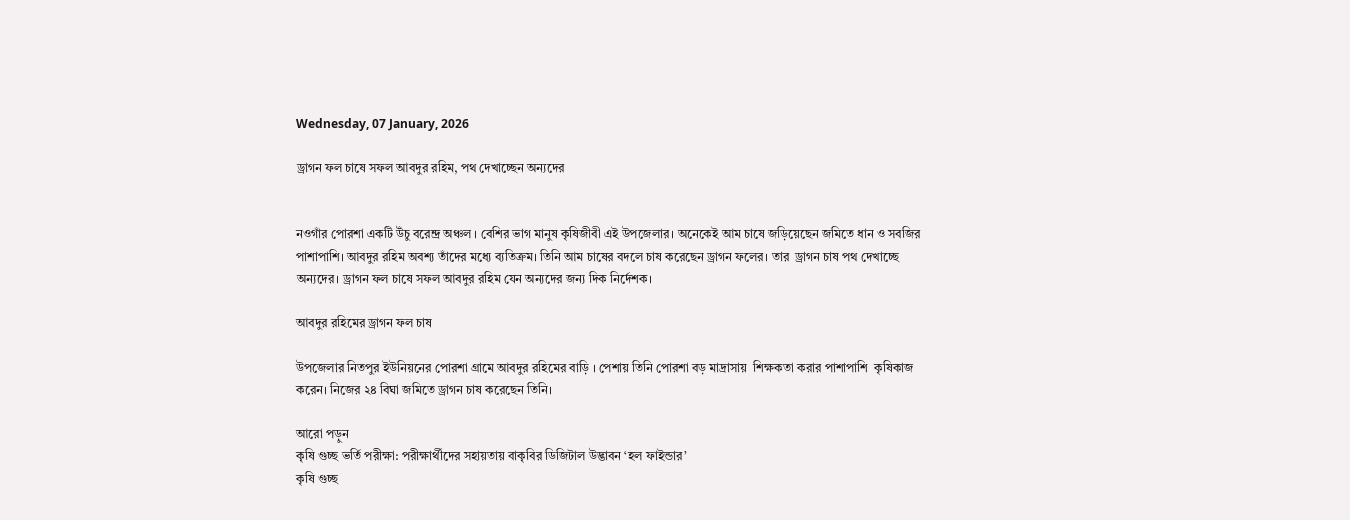Wednesday, 07 January, 2026

ড্রাগন ফল চাষে সফল আবদুর রহিম, পথ দেখাচ্ছেন অন্যদের


নওগাঁর পোরশা একটি উঁচু বরেন্দ্র অঞ্চল । বেশির ভাগ মানুষ কৃষিজীবী এই উপজেলার। অনেকেই আম চাষে জড়িয়েছেন জমিতে ধান ও সবজির পাশাপাশি। আবদুর রহিম অবশ্য তাঁদের মধ্যে ব্যতিক্রম। তিনি আম চাষের বদলে চাষ করেছেন ড্রাগন ফলের। তার  ড্রাগন চাষ পথ দেখাচ্ছে অন্যদের। ড্রাগন ফল চাষে সফল আবদুর রহিম যেন অন্যদের জন্য দিক নির্দেশক।

আবদুর রহিমের ড্রাগন ফল চাষ

উপজেলার নিতপুর ইউনিয়নের পোরশা গ্রামে আবদুর রহিমের বাড়ি । পেশায় তিনি পোরশা বড় মাদ্রাসায়  শিক্ষকতা করার পাশাপাশি  কৃষিকাজ করেন। নিজের ২৪ বিঘা জমিতে ড্রাগন চাষ করেছেন তিনি।

আরো পড়ুন
কৃষি গুচ্ছ ভর্তি পরীক্ষা: পরীক্ষার্থীদের সহায়তায় বাকৃবির ডিজিটাল উদ্ভাবন ‘হল ফাইন্ডার’
কৃষি গুচ্ছ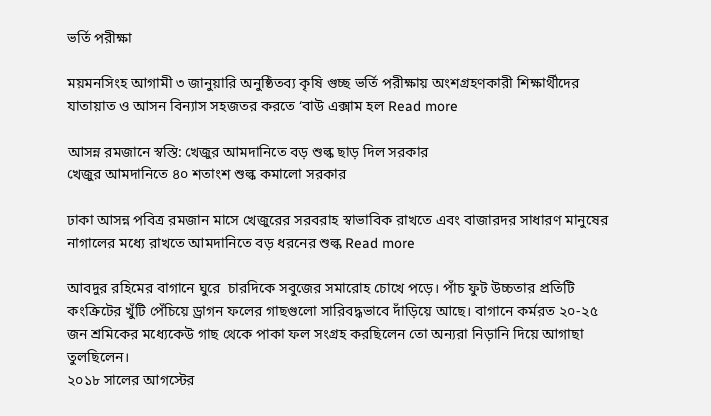ভর্তি পরীক্ষা

ময়মনসিংহ আগামী ৩ জানুয়ারি অনুষ্ঠিতব্য কৃষি গুচ্ছ ভর্তি পরীক্ষায় অংশগ্রহণকারী শিক্ষার্থীদের যাতায়াত ও আসন বিন্যাস সহজতর করতে ‘বাউ এক্সাম হল Read more

আসন্ন রমজানে স্বস্তি: খেজুর আমদানিতে বড় শুল্ক ছাড় দিল সরকার
খেজুর আমদানিতে ৪০ শতাংশ শুল্ক কমালো সরকার

ঢাকা আসন্ন পবিত্র রমজান মাসে খেজুরের সরবরাহ স্বাভাবিক রাখতে এবং বাজারদর সাধারণ মানুষের নাগালের মধ্যে রাখতে আমদানিতে বড় ধরনের শুল্ক Read more

আবদুর রহিমের বাগানে ঘুরে  চারদিকে সবুজের সমারোহ চোখে পড়ে। পাঁচ ফুট উচ্চতার প্রতিটি কংক্রিটের খুঁটি পেঁচিয়ে ড্রাগন ফলের গাছগুলো সারিবদ্ধভাবে দাঁড়িয়ে আছে। বাগানে কর্মরত ২০-২৫ জন শ্রমিকের মধ্যেকেউ গাছ থেকে পাকা ফল সংগ্রহ করছিলেন তো অন্যরা নিড়ানি দিয়ে আগাছা তুলছিলেন।
২০১৮ সালের আগস্টের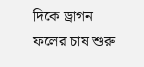দিকে ড্রাগন ফলের চাষ শুরু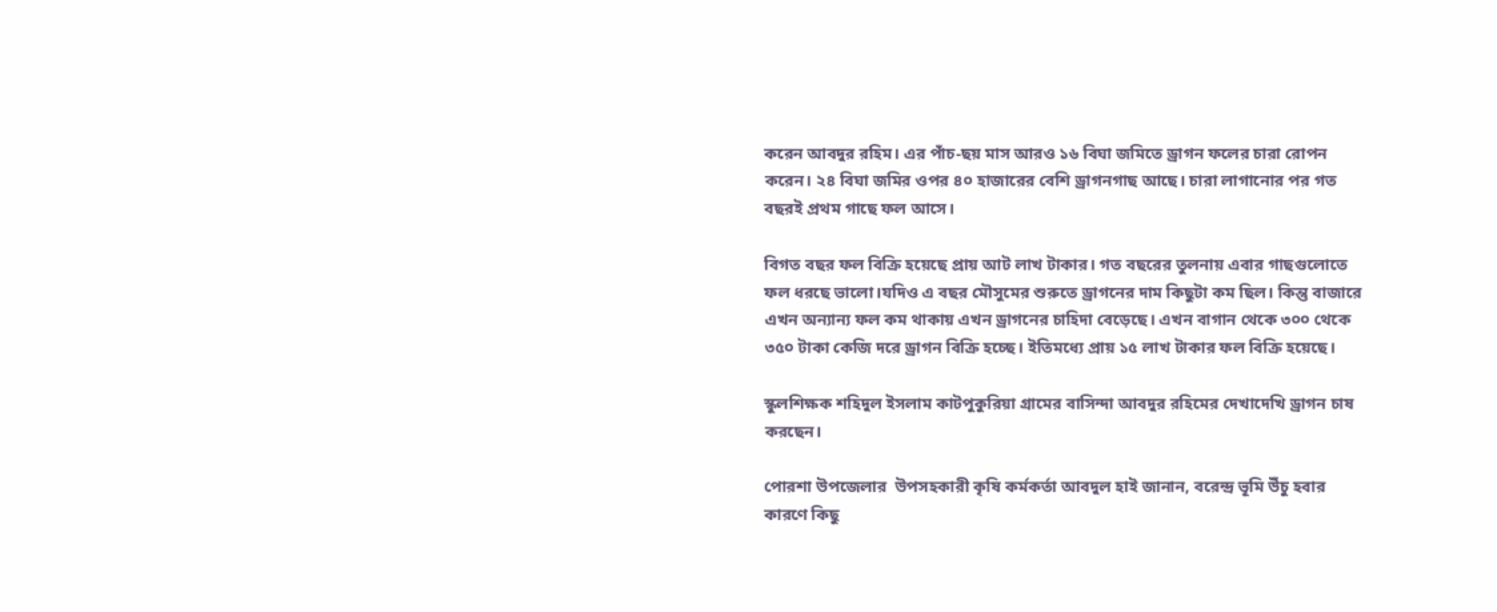করেন আবদুর রহিম। এর পাঁচ-ছয় মাস আরও ১৬ বিঘা জমিতে ড্রাগন ফলের চারা রোপন করেন। ২৪ বিঘা জমির ওপর ৪০ হাজারের বেশি ড্রাগনগাছ আছে। চারা লাগানোর পর গত বছরই প্রথম গাছে ফল আসে।

বিগত বছর ফল বিক্রি হয়েছে প্রায় আট লাখ টাকার। গত বছরের তুলনায় এবার গাছগুলোতে ফল ধরছে ভালো।যদিও এ বছর মৌসুমের শুরুতে ড্রাগনের দাম কিছুটা কম ছিল। কিন্তু বাজারে এখন অন্যান্য ফল কম থাকায় এখন ড্রাগনের চাহিদা বেড়েছে। এখন বাগান থেকে ৩০০ থেকে ৩৫০ টাকা কেজি দরে ড্রাগন বিক্রি হচ্ছে। ইতিমধ্যে প্রায় ১৫ লাখ টাকার ফল বিক্রি হয়েছে।

স্কুলশিক্ষক শহিদুল ইসলাম কাটপুকুরিয়া গ্রামের বাসিন্দা আবদুর রহিমের দেখাদেখি ড্রাগন চাষ করছেন।

পোরশা উপজেলার  উপসহকারী কৃষি কর্মকর্তা আবদুল হাই জানান, বরেন্দ্র ভূমি উঁচু হবার কারণে কিছু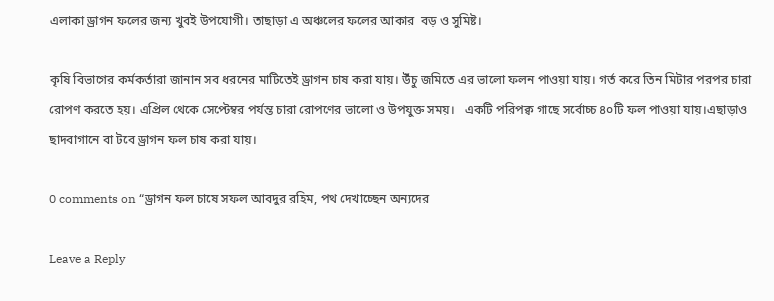এলাকা ড্রাগন ফলের জন্য খুবই উপযোগী। তাছাড়া এ অঞ্চলের ফলের আকার  বড় ও সুমিষ্ট।

কৃষি বিভাগের কর্মকর্তারা জানান সব ধরনের মাটিতেই ড্রাগন চাষ করা যায়। উঁচু জমিতে এর ভালো ফলন পাওয়া যায়। গর্ত করে তিন মিটার পরপর চারা রোপণ করতে হয়। এপ্রিল থেকে সেপ্টেম্বর পর্যন্ত চারা রোপণের ভালো ও উপযুক্ত সময়।   একটি পরিপক্ব গাছে সর্বোচ্চ ৪০টি ফল পাওয়া যায়।এছাড়াও ছাদবাগানে বা টবে ড্রাগন ফল চাষ করা যায়।

0 comments on “ড্রাগন ফল চাষে সফল আবদুর রহিম, পথ দেখাচ্ছেন অন্যদের

Leave a Reply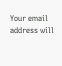Your email address will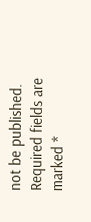not be published. Required fields are marked *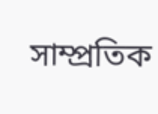সাম্প্রতিক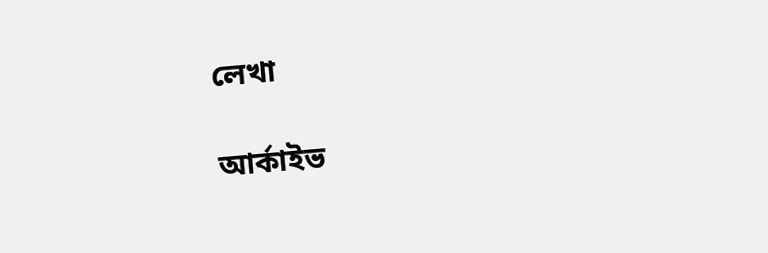লেখা

আর্কাইভ